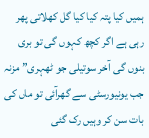ہمیں کیا پتہ کیا کیا گل کھلاتی پھر رہی ہے اگر کچھ کہوں گی تو بری بنوں گی آخر سوتیلی جو ٹھہری” مزنہ جب یونیورسٹی سے گھرآئی تو ماں کی بات سن کر وہیں رک گئی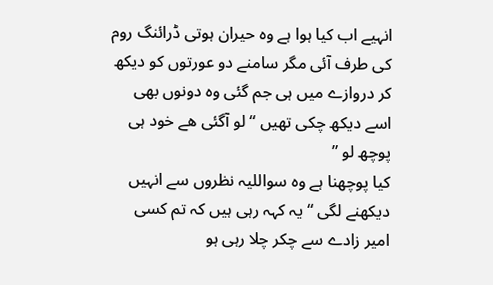انہیے اب کیا ہوا ہے وہ حیران ہوتی ڈرائنگ روم کی طرف آئی مگر سامنے دو عورتوں کو دیکھ کر دروازے میں ہی جم گئی وہ دونوں بھی اسے دیکھ چکی تھیں “لو آگئی ھے خود ہی پوچھ لو ”
کیا پوچھنا ہے وہ سواللیہ نظروں سے انہیں دیکھنے لگی “یہ کہہ رہی ہیں کہ تم کسی امیر زادے سے چکر چلا رہی ہو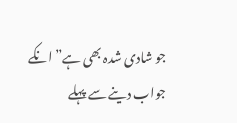جو شادی شدہ بھی ہے” انکے جواب دینے سے پہلے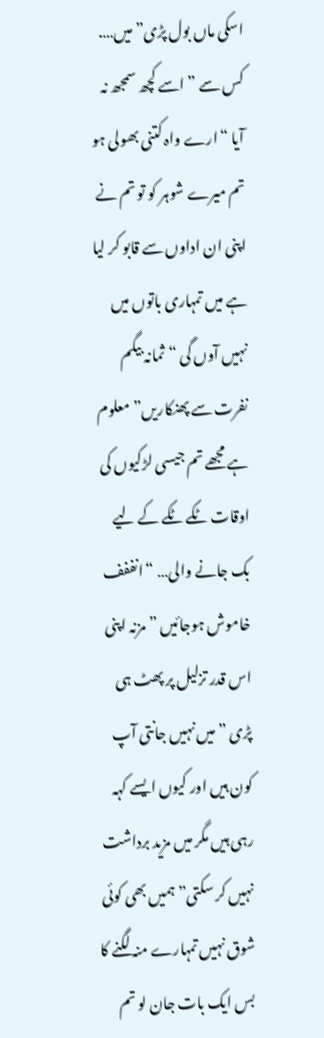اسکی ماں بول پڑی” میں…. کس سے ” اسے کچھ سمجھ نہ آیا “ارے واہ کتنی بھولی ہو تم میرے شوہر کو تو تم نے اپنی ان اداوں سے قابو کر لیا ہے میں تمہاری باتوں میں نہیں آوں گی “ثمانہ بیگم نفرت سے پھنکاریں” معلوم ہے مجھے تم جیسی لڑکیوں کی اوقات ٹکے ٹکے کے لیے بک جانے والی… “انففف خاموش ہوجائیں ” مزنہ اپنی اس قدر تزلیل پر پھٹ ہی پڑی ” میں نہیں جانتی آپ کون ہیں اور کیوں ایسے کہہ رہی ہیں مگر میں مزید برداشت نہیں کر سکتی” ہمیں بھی کوئی شوق نہیں تمہارے منہ لگنے کا بس ایک بات جان لو تم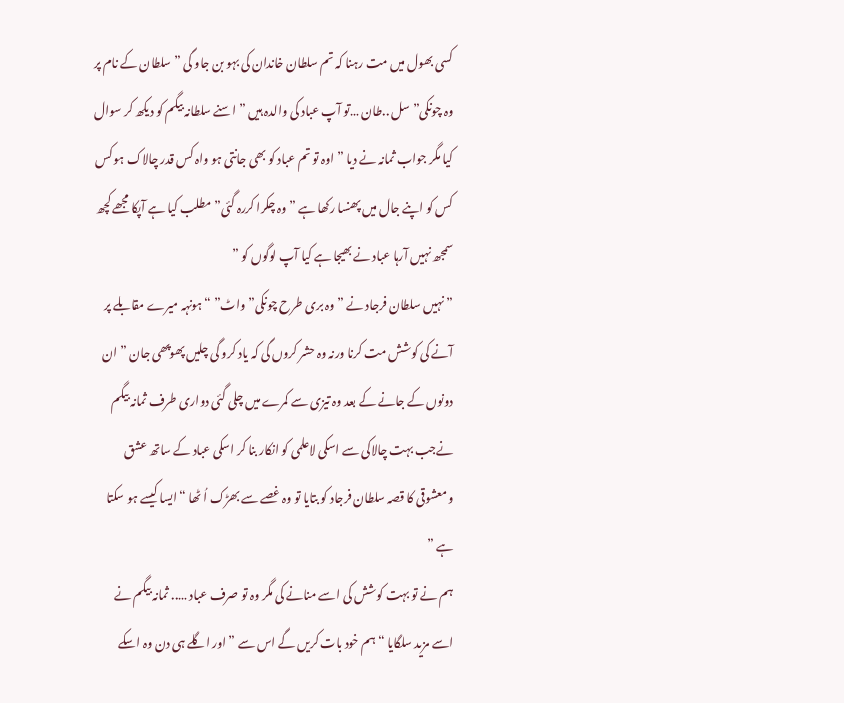کسی بھول میں مت رہنا کہ تم سلطان خاندان کی بہو بن جاو گی ” سلطان کے نام پر وہ چونکی” سل ..طان …تو آپ عباد کی والدہ ہیں ” اسنے سلطانہ بیگم کو دیکھ کر سوال کیا مگر جواب ثمانہ نے دیا ” اوہ تو تم عباد کو بھی جانتی ہو واہ کس قدر چالاک ہو کس کس کو اپنے جال میں پھنسا رکھا ہے ” وہ چکرا کررہ گئی” مطلب کیا ہے آپکا مجھے کچھ سمجھ نہیں آرہا عباد نے بھیجا ہے کیا آپ لوگوں کو ”
” نہیں سلطان فرجاد نے ” وہ بری طرح چونکی” واٹ” “ہونہہ میرے مقابلے پر آنے کی کوشش مت کرنا ورنہ وہ حشر کروں گی کہ یاد کرو گی چلیں پھوپھی جان ” ان دونوں کے جانے کے بعد وہ تیزی سے کمرے میں چلی گئی دواری طرف ثمانہ بیگم نےجب بہت چالاکی سے اسکی لاعلمی کو انکار بنا کر اسکی عباد کے ساتھ عشق ومعشوقی کا قصہ سلطان فرجاد کو بتایا تو وہ غصے سے بھڑک اُ ٹھا “ایسا کیسے ہو سکتا ہے ”
ہم نے تو بہت کوشش کی اسے منانے کی مگر وہ تو صرف عباد ….. ثمانہ بیگم نے اسے مزید سلگایا “ہم خود بات کریں گے اس سے ” اور اگلے ہی دن وہ اسکے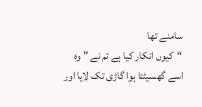سامنے تھا
“کیوں انکار کیا ہے تم نے ” وہ اسے گھسیٹتا ہوا گاڑی تک لایا اور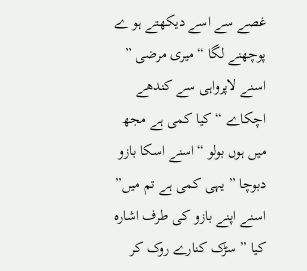غصے سے اسے دیکھتے ہو ے پوچھنے لگا “میری مرضی ” اسنے لاپرواہی سے کندھے اچکاے “کیا کمی ہے مجھ میں ہوں بولو “اسنے اسکا بازو دبوچا ” یہی کمی ہے تم میں” اسنے اپنے بازو کی طرف اشارہ کیا ” سڑک کنارے روک کر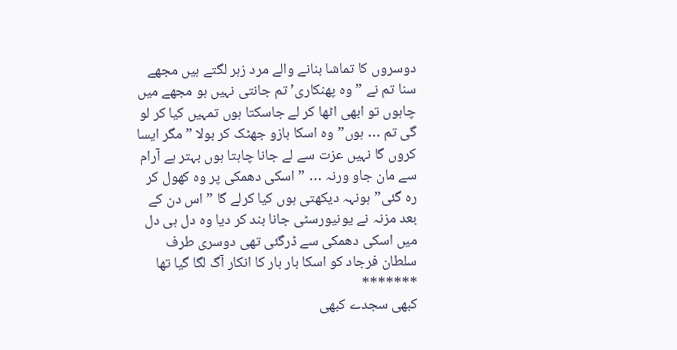دوسروں کا تماشا بنانے والے مرد زہر لگتے ہیں مجھے سنا تم نے ” وہ پھنکاری’ تم جانتی نہیں ہو مجھے میں چاہوں تو ابھی اٹھا کر لے جاسکتا ہوں تمہیں کیا کر لو گی تم … ہوں” وہ اسکا بازو جھٹک کر بولا ” مگر ایسا کروں گا نہیں عزت سے لے جانا چاہتا ہوں بہتر ہے آرام سے مان جاو ورنہ … ” اسکی دھمکی پر وہ کھول کر رہ گئی” ہونہہ دیکھتی ہوں کیا کرلے گا ” اس دن کے بعد مزنہ نے یونیورسٹی جانا بند کر دیا وہ دل ہی دل میں اسکی دھمکی سے ڈرگئی تھی دوسری طرف سلطان فرجاد کو اسکا بار بار کا انکار آگ لگا گیا تھا
*******
کبھی سجدے کبھی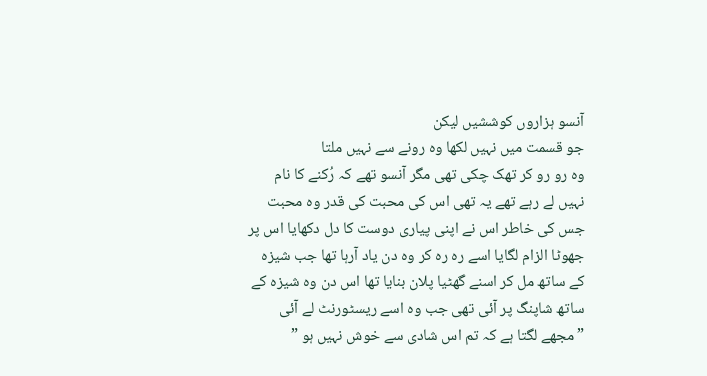آنسو ہزاروں کوششیں لیکن
جو قسمت میں نہیں لکھا وہ رونے سے نہیں ملتا
وہ رو رو کر تھک چکی تھی مگر آنسو تھے کہ رُکنے کا نام نہیں لے رہے تھے یہ تھی اس کی محبت کی قدر وہ محبت جس کی خاطر اس نے اپنی پیاری دوست کا دل دکھایا اس پر جھوٹا الزام لگایا اسے رہ رہ کر وہ دن یاد آرہا تھا جب شیزہ کے ساتھ مل کر اسنے گھٹیا پلان بنایا تھا اس دن وہ شیزہ کے ساتھ شاپنگ پر آئی تھی جب وہ اسے ریسٹورنٹ لے آئی
” مجھے لگتا ہے کہ تم اس شادی سے خوش نہیں ہو ”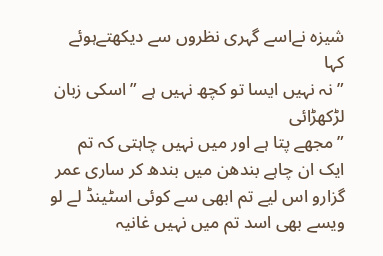شیزہ نےاسے گہری نظروں سے دیکھتےہوئے کہا
” نہ نہیں ایسا تو کچھ نہیں ہے ” اسکی زبان لڑکھڑائی
” مجھے پتا ہے اور میں نہیں چاہتی کہ تم ایک ان چاہے بندھن میں بندھ کر ساری عمر گزارو اس لیے تم ابھی سے کوئی اسٹینڈ لے لو ویسے بھی اسد تم میں نہیں غانیہ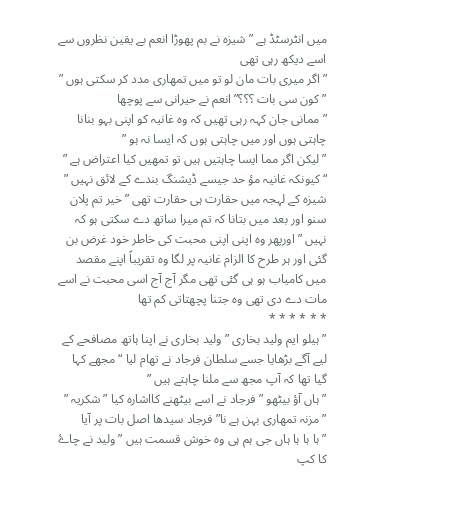میں انٹرسٹڈ ہے ” شیزہ نے بم پھوڑا انعم بے یقین نظروں سے اسے دیکھ رہی تھی
” اگر میری بات مان لو تو میں تمھاری مدد کر سکتی ہوں ”
” کون سی بات ؟؟؟” انعم نے حیرانی سے پوچھا
” ممانی جان کہہ رہی تھیں کہ وہ غانیہ کو اپنی بہو بنانا چاہتی ہوں اور میں چاہتی ہوں کہ ایسا نہ ہو ”
” لیکن اگر مما ایسا چاہتیں ہیں تو تمھیں کیا اعتراض ہے ”
“کیونکہ غانیہ مؤ حد جیسے ڈیشنگ بندے کے لائق نہیں ” شیزہ کے لہجہ میں حقارت ہی حقارت تھی ” خیر تم پلان سنو اور بعد میں بتانا کہ تم میرا ساتھ دے سکتی ہو کہ نہیں ” اورپھر وہ اپنی اپنی محبت کی خاطر خود غرض بن گئی اور ہر طرح کا الزام غانیہ پر لگا وہ تقریباً اپنے مقصد میں کامیاب ہو ہی گئی تھی مگر آج آج اسی محبت نے اسے مات دے دی تھی وہ جتنا پچھتاتی کم تھا
* * * * * *
” ہیلو ایم ولید بخاری ” ولید بخاری نے اپنا ہاتھ مصافحے کے لیے آگے بڑھایا جسے سلطان فرجاد نے تھام لیا “مجھے کہا گیا تھا کہ آپ مجھ سے ملنا چاہتے ہیں ”
” ہاں آؤ بیٹھو ” فرجاد نے اسے بیٹھنے کااشارہ کیا ” شکریہ ”
” مزنہ تمھاری بہن ہے نا” فرجاد سیدھا اصل بات پر آیا
” ہا ہا ہا ہاں جی ہم ہی وہ خوش قسمت ہیں ” ولید نے چاۓ کا کپ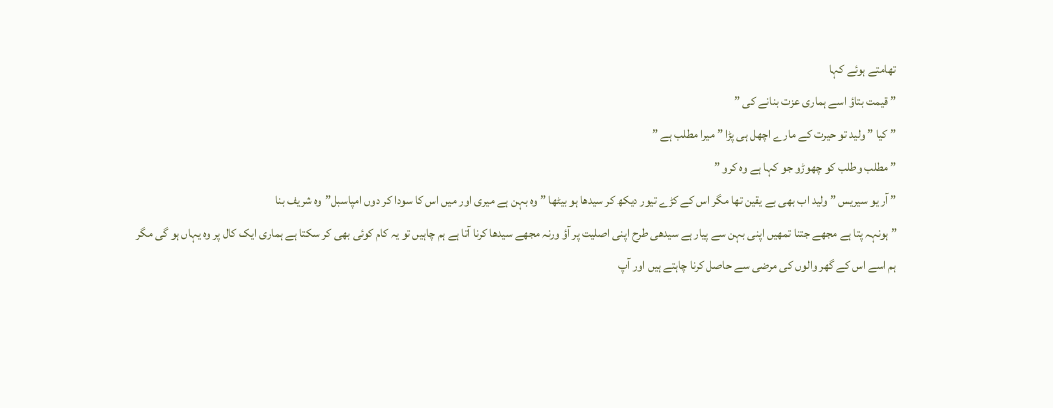تھامتے ہوئے کہا
” قیمت بتاؤ اسے ہماری عزت بنانے کی ”
” کیا ” ولید تو حیرت کے مارے اچھل ہی پڑا ” میرا مطلب ہے ”
” مطلب وطلب کو چھوڑو جو کہا ہے وہ کرو ”
” آر یو سیریس ” ولید اب بھی بے یقین تھا مگر اس کے کڑے تیور دیکھ کر سیدھا ہو بیٹھا ” وہ بہن ہے میری اور میں اس کا سودا کر دوں امپاسبل”وہ شریف بنا
” ہونہہ پتا ہے مجھے جتنا تمھیں اپنی بہن سے پیار ہے سیدھی طرح اپنی اصلیت پر آؤ ورنہ مجھے سیدھا کرنا آتا ہے ہم چاہیں تو یہ کام کوئی بھی کر سکتا ہے ہماری ایک کال پر وہ یہاں ہو گی مگر ہم اسے اس کے گھر والوں کی مرضی سے حاصل کرنا چاہتے ہیں اور آپ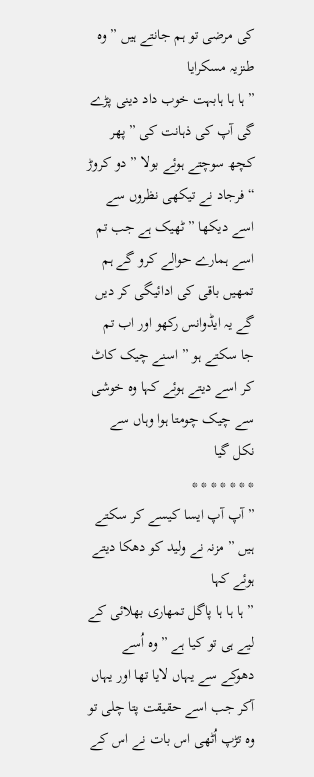کی مرضی تو ہم جانتے ہیں ” وہ طنزیہ مسکرایا
” ہا ہا ہابہت خوب داد دینی پڑے گی آپ کی ذہانت کی ” پھر کچھ سوچتے ہوئے بولا ” دو کروڑ “فرجاد نے تیکھی نظروں سے اسے دیکھا ” ٹھیک ہے جب تم اسے ہمارے حوالے کرو گے ہم تمھیں باقی کی ادائیگی کر دیں گے یہ ایڈوانس رکھو اور اب تم جا سکتے ہو ” اسنے چیک کاٹ کر اسے دیتے ہوئے کہا وہ خوشی سے چیک چومتا ہوا وہاں سے نکل گیا
* * * * * * *
” آپ آپ ایسا کیسے کر سکتے ہیں ” مزنہ نے ولید کو دھکا دیتے ہوئے کہا
” ہا ہا ہا پاگل تمھاری بھلائی کے لیے ہی تو کیا ہے ” وہ اُسے دھوکے سے یہاں لایا تھا اور یہاں آکر جب اسے حقیقت پتا چلی تو وہ تڑپ اُٹھی اس بات نے اس کے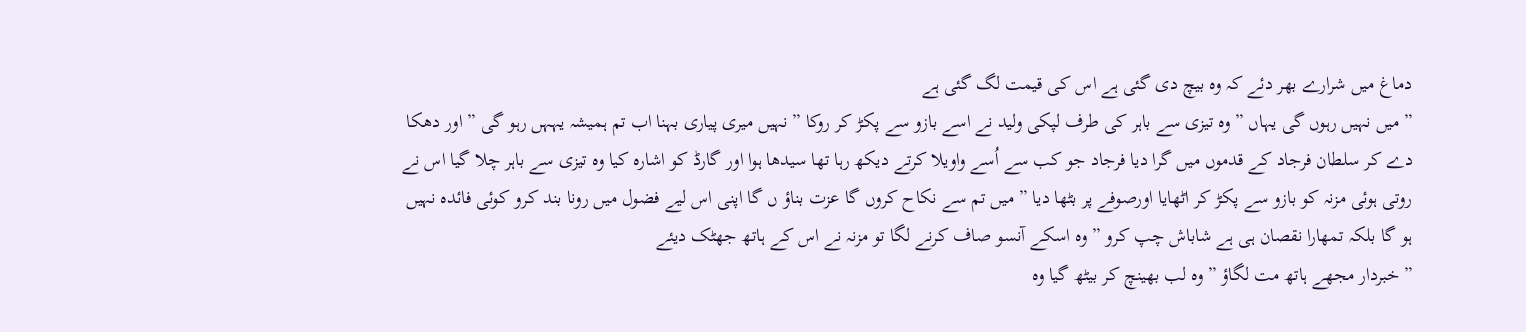دماغ میں شرارے بھر دئے کہ وہ بیچ دی گئی ہے اس کی قیمت لگ گئی ہے
” میں نہیں رہوں گی یہاں ” وہ تیزی سے باہر کی طرف لپکی ولید نے اسے بازو سے پکڑ کر روکا ” نہیں میری پیاری بہنا اب تم ہمیشہ یہہں رہو گی ” اور دھکا دے کر سلطان فرجاد کے قدموں میں گرا دیا فرجاد جو کب سے اُسے واویلا کرتے دیکھ رہا تھا سیدھا ہوا اور گارڈ کو اشارہ کیا وہ تیزی سے باہر چلا گیا اس نے روتی ہوئی مزنہ کو بازو سے پکڑ کر اٹھایا اورصوفے پر بٹھا دیا ” میں تم سے نکاح کروں گا عزت بناؤ ں گا اپنی اس لیے فضول میں رونا بند کرو کوئی فائدہ نہیں ہو گا بلکہ تمھارا نقصان ہی ہے شاباش چپ کرو ” وہ اسکے آنسو صاف کرنے لگا تو مزنہ نے اس کے ہاتھ جھٹک دیئے
” خبردار مجھے ہاتھ مت لگاؤ ” وہ لب بھینچ کر بیٹھ گیا وہ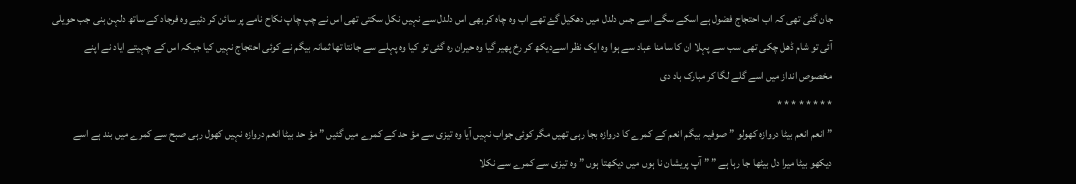جان گئی تھی کہ اب احتجاج فضول ہے اسکے سگے اسے جس دلدل میں دھکیل گۓ تھے اب وہ چاہ کر بھی اس دلدل سے نہیں نکل سکتی تھی اس نے چپ چاپ نکاح نامے پر سائن کر دئیے وہ فرجاد کے ساتھ دلہن بنی جب حویلی آئی تو شام ڈھل چکی تھی سب سے پہلا ان کا سامنا عباد سے ہوا وہ ایک نظر اسےدیکھ کر رخ پھیر گیا وہ حیران رہ گئی تو کیا وہ پہلے سے جانتا تھا ثمانہ بیگم نے کوئی احتجاج نہیں کیا جبکہ اس کے چہیتے ایاد نے اپنے مخصوص انداز میں اسے گلے لگا کر مبارک باد دی
* * * * * * * *
” انعم انعم بیٹا دروازہ کھولو ” صوفیہ بیگم انعم کے کمرے کا دروازہ بجا رہی تھیں مگر کوئی جواب نہیں آیا وہ تیزی سے مؤ حد کے کمرے میں گئیں ” مؤ حد بیٹا انعم دروازہ نہیں کھول رہی صبح سے کمرے میں بند ہے اسے دیکھو بیٹا میرا دل بیٹھا جا رہا ہے ” ” آپ پریشان نا ہوں میں دیکھتا ہوں ” وہ تیزی سے کمرے سے نکلا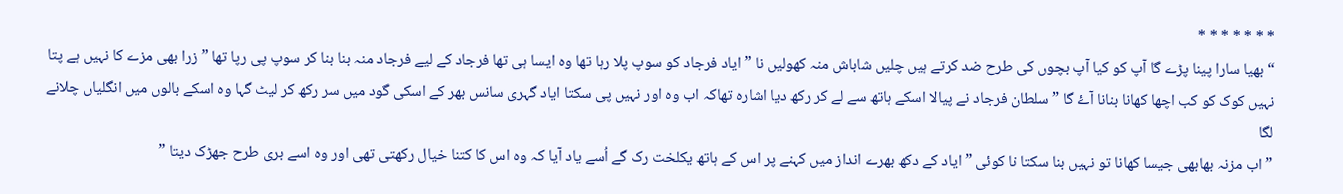* * * * * * *
“بھیا سارا پینا پڑے گا آپ کو کیا آپ بچوں کی طرح ضد کرتے ہیں چلیں شاباش منہ کھولیں نا ” ایاد فرجاد کو سوپ پلا رہا تھا وہ ایسا ہی تھا فرجاد کے لیے فرجاد منہ بنا بنا کر سوپ پی رپا تھا ” زرا بھی مزے کا نہیں ہے پتا نہیں کوک کو کب اچھا کھانا بنانا آۓ گا ” سلطان فرجاد نے پیالا اسکے ہاتھ سے لے کر رکھ دیا اشارہ تھاکہ اب وہ اور نہیں پی سکتا ایاد گہری سانس بھر کے اسکی گود میں سر رکھ کر لیٹ گہا وہ اسکے بالوں میں انگلیاں چلانے لگا
” اب مزنہ بھابھی جیسا کھانا تو نہیں بنا سکتا نا کوئی ” ایاد کے دکھ بھرے انداز میں کہنے پر اس کے ہاتھ یکلخت رک گے اُسے یاد آیا کہ وہ اس کا کتنا خیال رکھتی تھی اور وہ اسے بری طرح جھڑک دیتا ”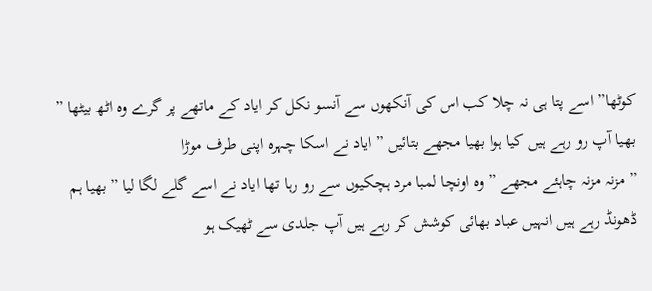کوٹھا” اسے پتا ہی نہ چلا کب اس کی آنکھوں سے آنسو نکل کر ایاد کے ماتھے پر گرے وہ اٹھ بیٹھا ” بھیا آپ رو رہے ہیں کیا ہوا بھیا مجھے بتائیں ” ایاد نے اسکا چہرہ اپنی طرف موڑا
” مزنہ مزنہ چاہئے مجھے ” وہ اونچا لمبا مرد ہچکیوں سے رو رہا تھا ایاد نے اسے گلے لگا لیا ” بھیا ہم ڈھونڈ رہے ہیں انہیں عباد بھائی کوشش کر رہے ہیں آپ جلدی سے ٹھیک ہو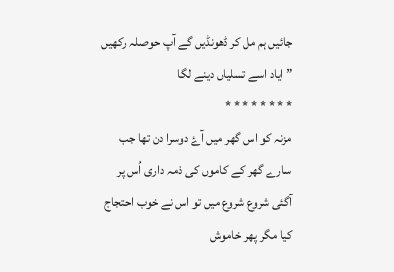جائیں ہم مل کر ڈھونڈیں گے آپ حوصلہ رکھیں ” ایاد اسے تسلیاں دینے لگا
* * * * * * * *
مزنہ کو اس گھر میں آۓ دوسرا دن تھا جب سارے گھر کے کاموں کی ذمہ داری اُس پر آگئی شروع شروع میں تو اس نے خوب احتجاج کیا مگر پھر خاموش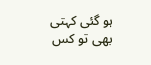ہو گئی کہتی بھی تو کس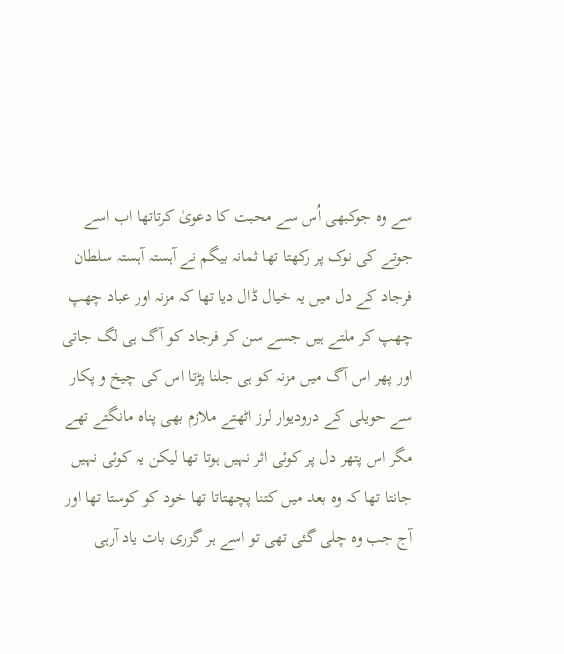سے وہ جوکبھی اُس سے محبت کا دعویٰ کرتاتھا اب اسے جوتے کی نوک پر رکھتا تھا ثمانہ بیگم نے آہستہ آہستہ سلطان فرجاد کے دل میں یہ خیال ڈال دیا تھا کہ مزنہ اور عباد چھپ چھپ کر ملتے ہیں جسے سن کر فرجاد کو آگ ہی لگ جاتی اور پھر اس آگ میں مزنہ کو ہی جلنا پڑتا اس کی چیخ و پکار سے حویلی کے درودیوار لرز اٹھتے ملازم بھی پناہ مانگتے تھے مگر اس پتھر دل پر کوئی اثر نہیں ہوتا تھا لیکن یہ کوئی نہیں جانتا تھا کہ وہ بعد میں کتنا پچھتاتا تھا خود کو کوستا تھا اور آج جب وہ چلی گئی تھی تو اسے ہر گزری بات یاد آرہی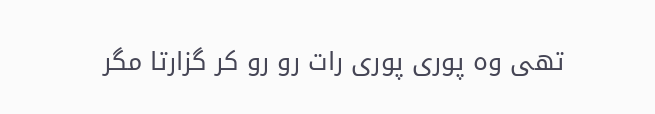تھی وہ پوری پوری رات رو رو کر گزارتا مگر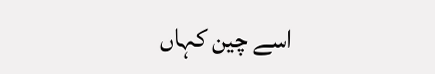اسے چین کہاں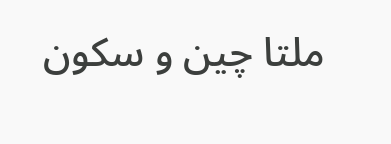ملتا چین و سکون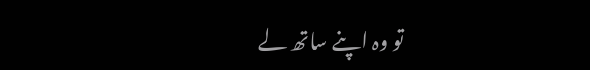تو وہ اپنے ساتھ لے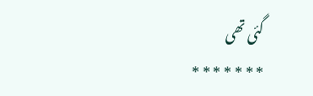گئی تھی
* * * * * * *